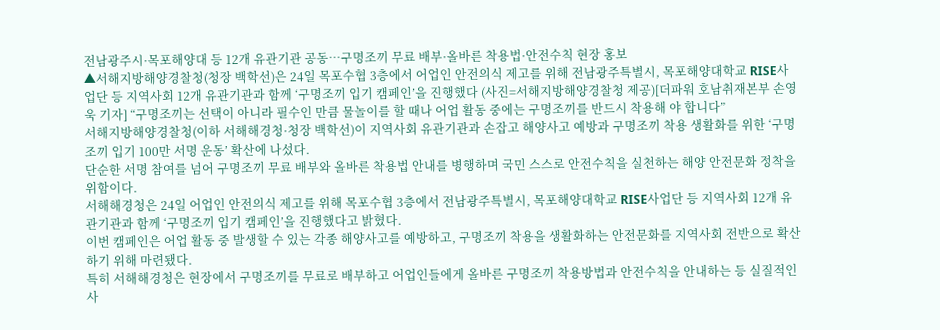전남광주시·목포해양대 등 12개 유관기관 공동…구명조끼 무료 배부·올바른 착용법·안전수칙 현장 홍보
▲서해지방해양경찰청(청장 백학선)은 24일 목포수협 3층에서 어업인 안전의식 제고를 위해 전남광주특별시, 목포해양대학교 RISE사업단 등 지역사회 12개 유관기관과 함께 ‘구명조끼 입기 캠페인’을 진행했다 (사진=서해지방해양경찰청 제공)[더파워 호남취재본부 손영욱 기자] “구명조끼는 선택이 아니라 필수인 만큼 물놀이를 할 때나 어업 활동 중에는 구명조끼를 반드시 착용해 야 합니다”
서해지방해양경찰청(이하 서해해경청·청장 백학선)이 지역사회 유관기관과 손잡고 해양사고 예방과 구명조끼 착용 생활화를 위한 ‘구명조끼 입기 100만 서명 운동’ 확산에 나섰다.
단순한 서명 참여를 넘어 구명조끼 무료 배부와 올바른 착용법 안내를 병행하며 국민 스스로 안전수칙을 실천하는 해양 안전문화 정착을 위함이다.
서해해경청은 24일 어업인 안전의식 제고를 위해 목포수협 3층에서 전남광주특별시, 목포해양대학교 RISE사업단 등 지역사회 12개 유관기관과 함께 ‘구명조끼 입기 캠페인’을 진행했다고 밝혔다.
이번 캠페인은 어업 활동 중 발생할 수 있는 각종 해양사고를 예방하고, 구명조끼 착용을 생활화하는 안전문화를 지역사회 전반으로 확산하기 위해 마련됐다.
특히 서해해경청은 현장에서 구명조끼를 무료로 배부하고 어업인들에게 올바른 구명조끼 착용방법과 안전수칙을 안내하는 등 실질적인 사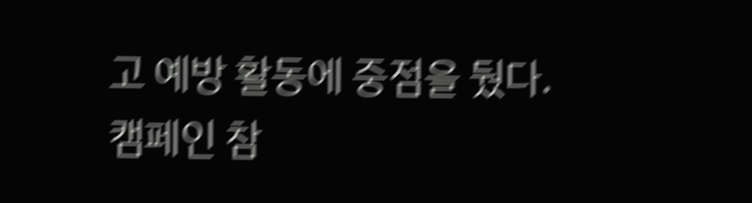고 예방 활동에 중점을 뒀다.
캠페인 참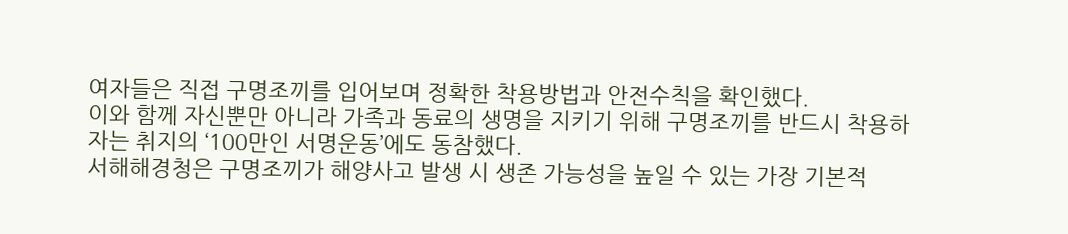여자들은 직접 구명조끼를 입어보며 정확한 착용방법과 안전수칙을 확인했다.
이와 함께 자신뿐만 아니라 가족과 동료의 생명을 지키기 위해 구명조끼를 반드시 착용하자는 취지의 ‘100만인 서명운동’에도 동참했다.
서해해경청은 구명조끼가 해양사고 발생 시 생존 가능성을 높일 수 있는 가장 기본적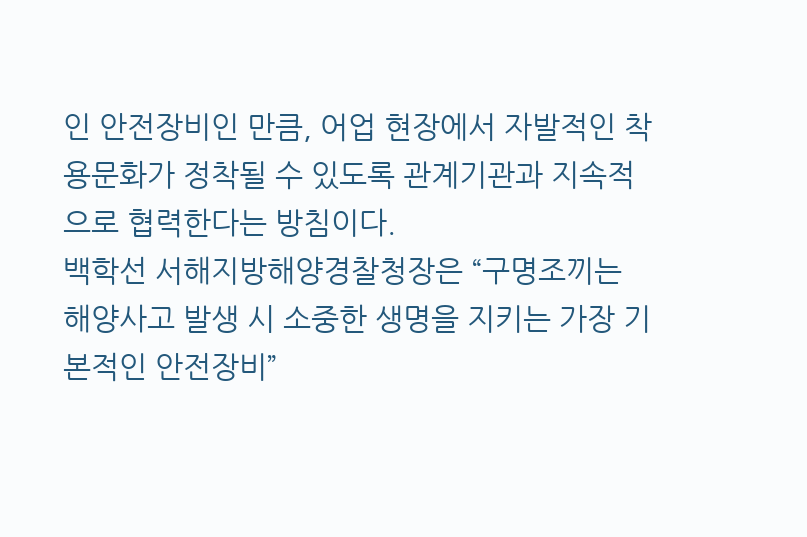인 안전장비인 만큼, 어업 현장에서 자발적인 착용문화가 정착될 수 있도록 관계기관과 지속적으로 협력한다는 방침이다.
백학선 서해지방해양경찰청장은 “구명조끼는 해양사고 발생 시 소중한 생명을 지키는 가장 기본적인 안전장비”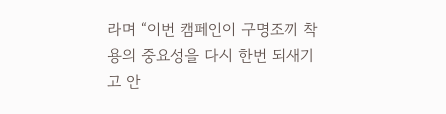라며 “이번 캠페인이 구명조끼 착용의 중요성을 다시 한번 되새기고 안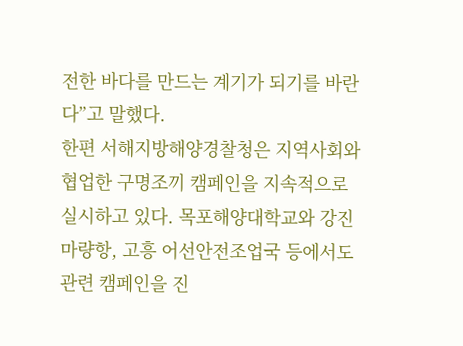전한 바다를 만드는 계기가 되기를 바란다”고 말했다.
한편 서해지방해양경찰청은 지역사회와 협업한 구명조끼 캠페인을 지속적으로 실시하고 있다. 목포해양대학교와 강진 마량항, 고흥 어선안전조업국 등에서도 관련 캠페인을 진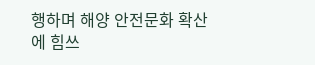행하며 해양 안전문화 확산에 힘쓰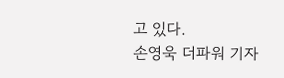고 있다.
손영욱 더파워 기자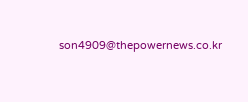son4909@thepowernews.co.kr